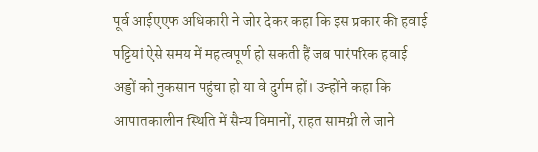पूर्व आईएएफ अधिकारी ने जोर देकर कहा कि इस प्रकार की हवाई पट्टियां ऐसे समय में महत्वपूर्ण हो सकती हैं जब पारंपरिक हवाई अड्डों को नुकसान पहुंचा हो या वे दुर्गम हों। उन्होंने कहा कि आपातकालीन स्थिति में सैन्य विमानों, राहत सामग्री ले जाने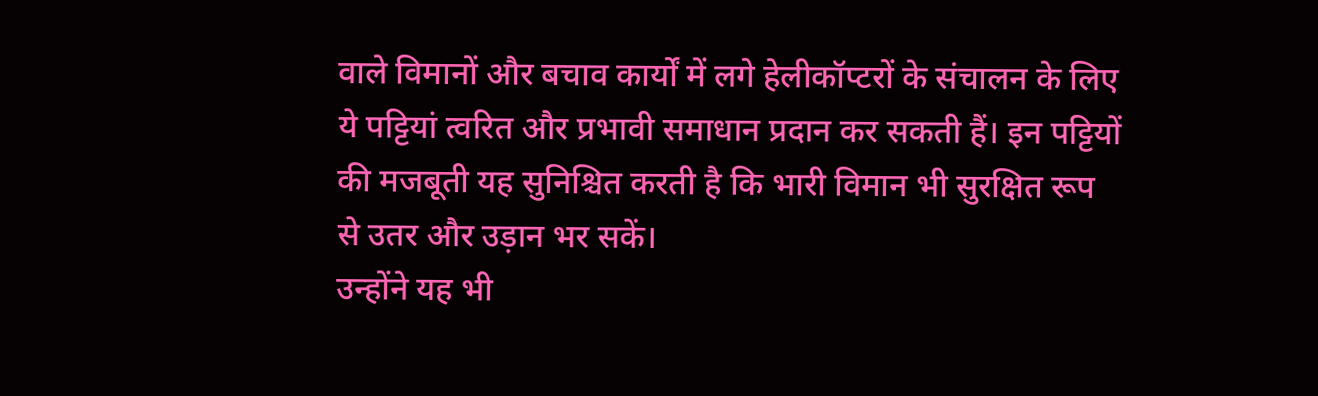वाले विमानों और बचाव कार्यों में लगे हेलीकॉप्टरों के संचालन के लिए ये पट्टियां त्वरित और प्रभावी समाधान प्रदान कर सकती हैं। इन पट्टियों की मजबूती यह सुनिश्चित करती है कि भारी विमान भी सुरक्षित रूप से उतर और उड़ान भर सकें।
उन्होंने यह भी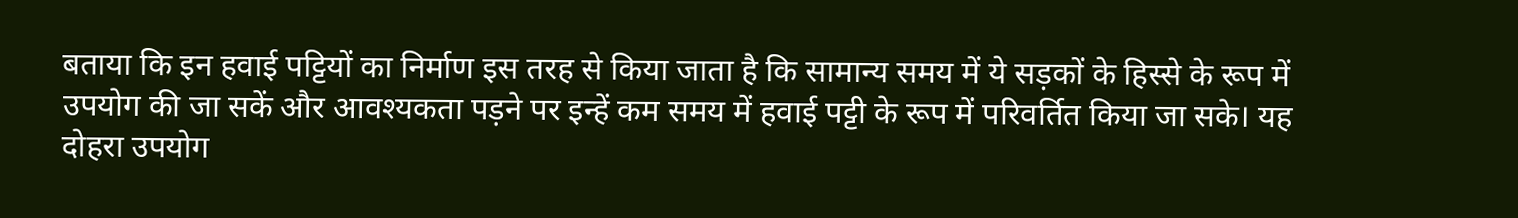बताया कि इन हवाई पट्टियों का निर्माण इस तरह से किया जाता है कि सामान्य समय में ये सड़कों के हिस्से के रूप में उपयोग की जा सकें और आवश्यकता पड़ने पर इन्हें कम समय में हवाई पट्टी के रूप में परिवर्तित किया जा सके। यह दोहरा उपयोग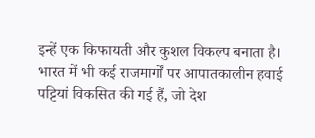इन्हें एक किफायती और कुशल विकल्प बनाता है। भारत में भी कई राजमार्गों पर आपातकालीन हवाई पट्टियां विकसित की गई हैं, जो देश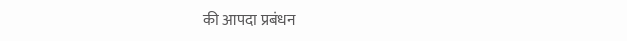की आपदा प्रबंधन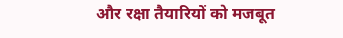और रक्षा तैयारियों को मजबूत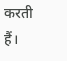करती हैं।